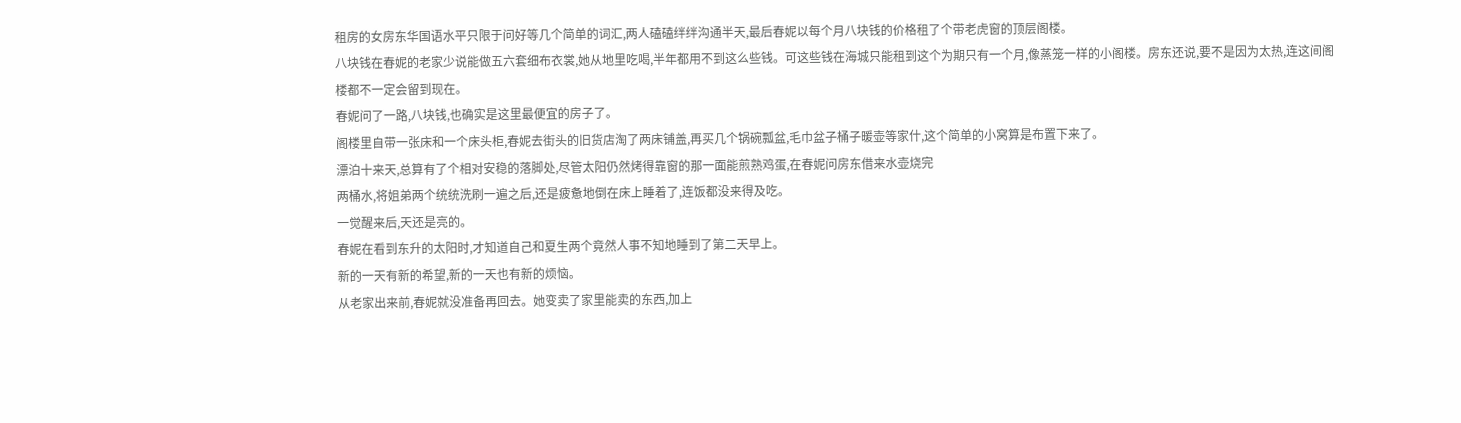租房的女房东华国语水平只限于问好等几个简单的词汇,两人磕磕绊绊沟通半天,最后春妮以每个月八块钱的价格租了个带老虎窗的顶层阁楼。
八块钱在春妮的老家少说能做五六套细布衣裳,她从地里吃喝,半年都用不到这么些钱。可这些钱在海城只能租到这个为期只有一个月,像蒸笼一样的小阁楼。房东还说,要不是因为太热,连这间阁楼都不一定会留到现在。
春妮问了一路,八块钱,也确实是这里最便宜的房子了。
阁楼里自带一张床和一个床头柜,春妮去街头的旧货店淘了两床铺盖,再买几个锅碗瓢盆,毛巾盆子桶子暖壶等家什,这个简单的小窝算是布置下来了。
漂泊十来天,总算有了个相对安稳的落脚处,尽管太阳仍然烤得靠窗的那一面能煎熟鸡蛋,在春妮问房东借来水壶烧完
两桶水,将姐弟两个统统洗刷一遍之后,还是疲惫地倒在床上睡着了,连饭都没来得及吃。
一觉醒来后,天还是亮的。
春妮在看到东升的太阳时,才知道自己和夏生两个竟然人事不知地睡到了第二天早上。
新的一天有新的希望,新的一天也有新的烦恼。
从老家出来前,春妮就没准备再回去。她变卖了家里能卖的东西,加上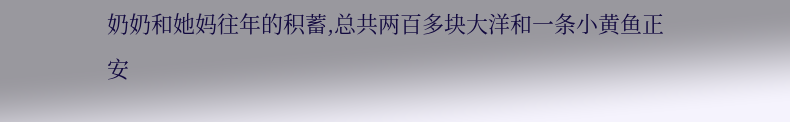奶奶和她妈往年的积蓄,总共两百多块大洋和一条小黄鱼正安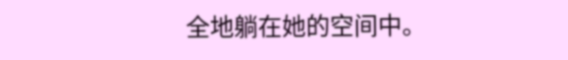全地躺在她的空间中。